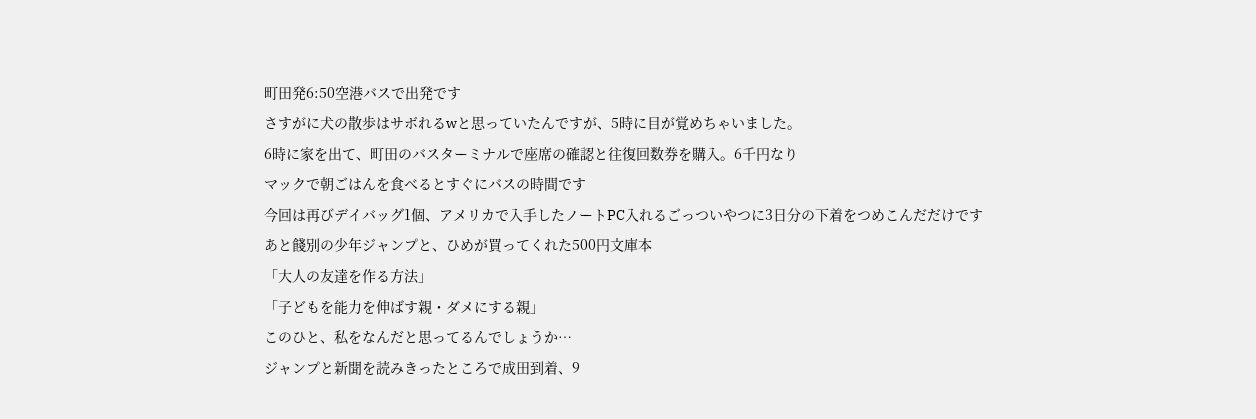町田発6:50空港バスで出発です
さすがに犬の散歩はサボれるwと思っていたんですが、5時に目が覚めちゃいました。
6時に家を出て、町田のバスターミナルで座席の確認と往復回数券を購入。6千円なり
マックで朝ごはんを食べるとすぐにバスの時間です
今回は再びデイバッグ1個、アメリカで入手したノートPC入れるごっついやつに3日分の下着をつめこんだだけです
あと餞別の少年ジャンプと、ひめが買ってくれた500円文庫本
「大人の友達を作る方法」
「子どもを能力を伸ばす親・ダメにする親」
このひと、私をなんだと思ってるんでしょうか…
ジャンプと新聞を読みきったところで成田到着、9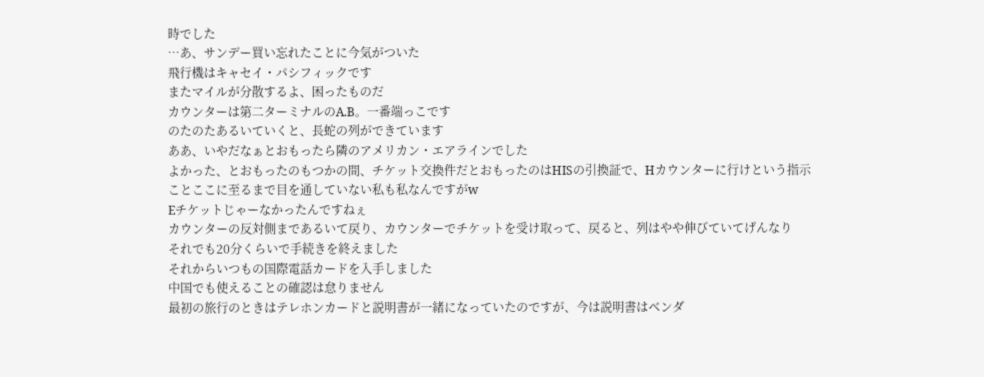時でした
…あ、サンデー買い忘れたことに今気がついた
飛行機はキャセイ・パシフィックです
またマイルが分散するよ、困ったものだ
カウンターは第二ターミナルのA.B。一番端っこです
のたのたあるいていくと、長蛇の列ができています
ああ、いやだなぁとおもったら隣のアメリカン・エアラインでした
よかった、とおもったのもつかの間、チケット交換件だとおもったのはHISの引換証で、Hカウンターに行けという指示
ことここに至るまで目を通していない私も私なんですがw
Eチケットじゃーなかったんですねぇ
カウンターの反対側まであるいて戻り、カウンターでチケットを受け取って、戻ると、列はやや伸びていてげんなり
それでも20分くらいで手続きを終えました
それからいつもの国際電話カードを入手しました
中国でも使えることの確認は怠りません
最初の旅行のときはテレホンカードと説明書が一緒になっていたのですが、今は説明書はベンダ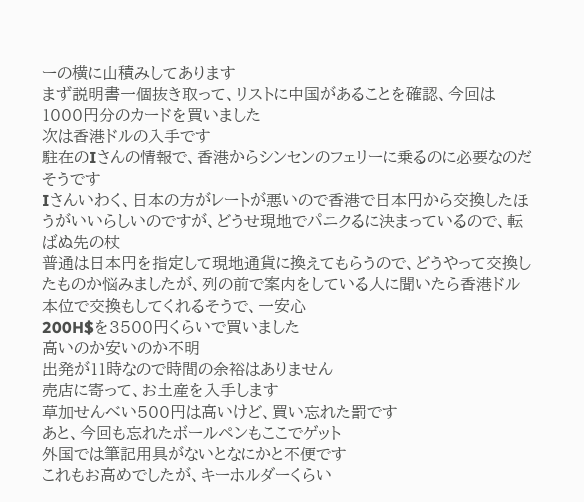ーの横に山積みしてあります
まず説明書一個抜き取って、リストに中国があることを確認、今回は1000円分のカードを買いました
次は香港ドルの入手です
駐在のIさんの情報で、香港からシンセンのフェリーに乗るのに必要なのだそうです
Iさんいわく、日本の方がレートが悪いので香港で日本円から交換したほうがいいらしいのですが、どうせ現地でパニクるに決まっているので、転ばぬ先の杖
普通は日本円を指定して現地通貨に換えてもらうので、どうやって交換したものか悩みましたが、列の前で案内をしている人に聞いたら香港ドル本位で交換もしてくれるそうで、一安心
200H$を3500円くらいで買いました
高いのか安いのか不明
出発が11時なので時間の余裕はありません
売店に寄って、お土産を入手します
草加せんべい500円は高いけど、買い忘れた罰です
あと、今回も忘れたボールペンもここでゲット
外国では筆記用具がないとなにかと不便です
これもお高めでしたが、キーホルダーくらい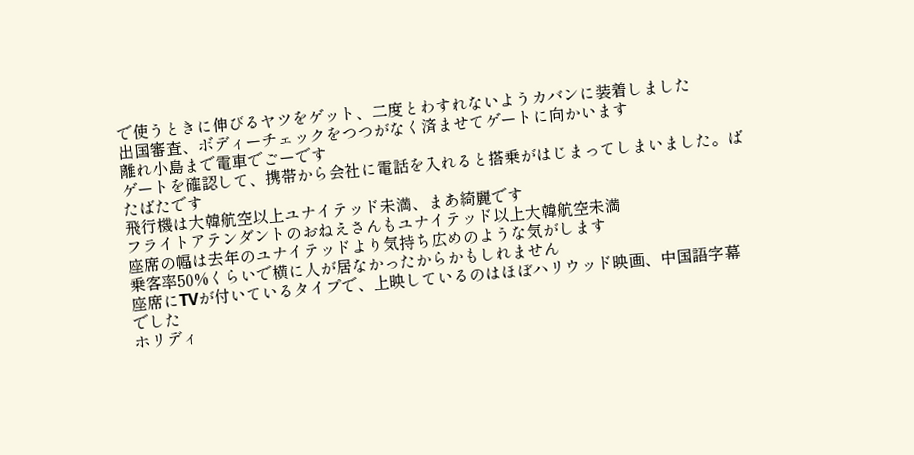で使うときに伸びるヤツをゲット、二度とわすれないようカバンに装着しました
出国審査、ボディーチェックをつつがなく済ませてゲートに向かいます
離れ小島まで電車でごーです
ゲートを確認して、携帯から会社に電話を入れると搭乗がはじまってしまいました。ばたばたです
飛行機は大韓航空以上ユナイテッド未満、まあ綺麗です
フライトアテンダントのおねえさんもユナイテッド以上大韓航空未満
座席の幅は去年のユナイテッドより気持ち広めのような気がします
乗客率50%くらいで横に人が居なかったからかもしれません
座席にTVが付いているタイプで、上映しているのはほぼハリウッド映画、中国語字幕でした
ホリディ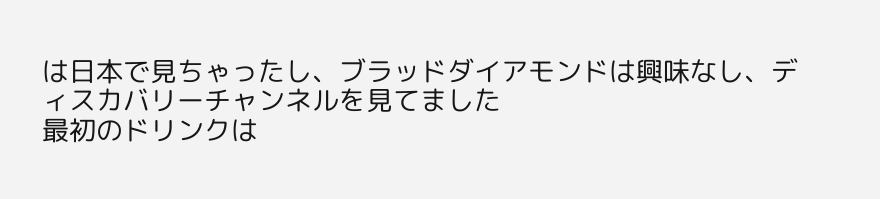は日本で見ちゃったし、ブラッドダイアモンドは興味なし、ディスカバリーチャンネルを見てました
最初のドリンクは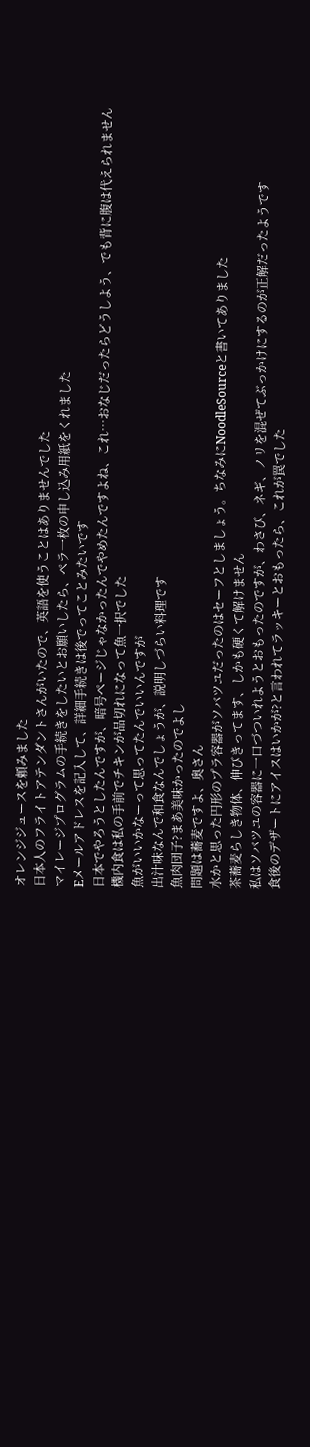オレンジジュースを頼みました
日本人のフライトアテンダントさんがいたので、英語を使うことはありませんでした
マイレージプログラムの手続きをしたいとお願いしたら、ペラ一枚の申し込み用紙をくれました
Eメールアドレスを記入して、詳細手続きは後でってことみたいです
日本でやろうとしたんですが、暗号ページじゃなかったんでやめたんですよね、これ…おなじだったらどうしよう、でも背に腹は代えられません
機内食は私の手前でチキンが品切れになって魚一択でした
魚がいいかなーって思ってたんでいいんですが
出汁味なんで和食なんでしょうが、説明しづらい料理です
魚肉団子?まあ美味かったのでよし
問題は蕎麦ですよ、奥さん
水かと思った円形のプラ容器がソバツユだったのはセーフとしましょう。ちなみにNoodleSourceと書いてありました
茶蕎麦らしき物体、伸びきってます、しかも硬くて解けません
私はソバツユの容器に一口づついれようとおもったのですが、わさび、ネギ、ノリを混ぜてぶっかけにするのが正解だったようです
食後のデザートにアイスはいかが?と言われてラッキーとおもったら、これが罠でした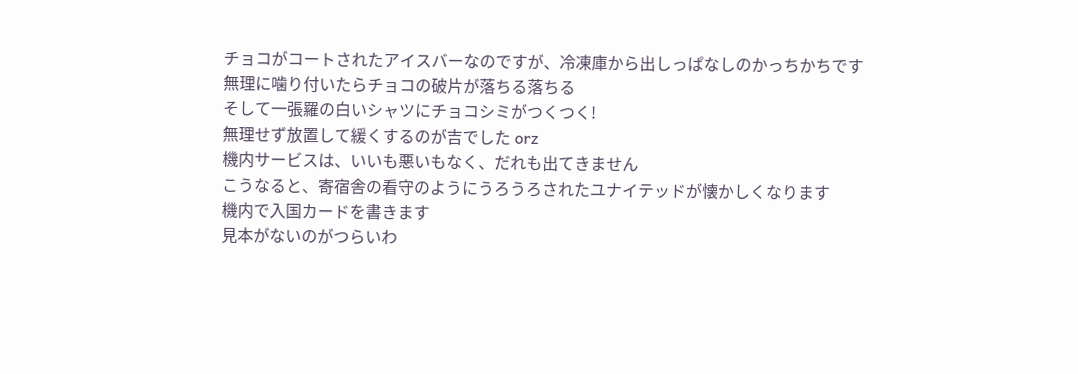チョコがコートされたアイスバーなのですが、冷凍庫から出しっぱなしのかっちかちです
無理に噛り付いたらチョコの破片が落ちる落ちる
そして一張羅の白いシャツにチョコシミがつくつく!
無理せず放置して緩くするのが吉でした orz
機内サービスは、いいも悪いもなく、だれも出てきません
こうなると、寄宿舎の看守のようにうろうろされたユナイテッドが懐かしくなります
機内で入国カードを書きます
見本がないのがつらいわ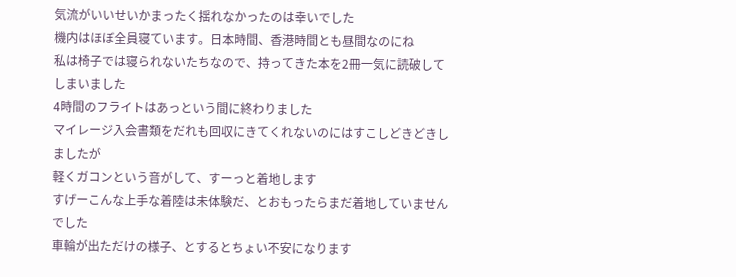気流がいいせいかまったく揺れなかったのは幸いでした
機内はほぼ全員寝ています。日本時間、香港時間とも昼間なのにね
私は椅子では寝られないたちなので、持ってきた本を2冊一気に読破してしまいました
4時間のフライトはあっという間に終わりました
マイレージ入会書類をだれも回収にきてくれないのにはすこしどきどきしましたが
軽くガコンという音がして、すーっと着地します
すげーこんな上手な着陸は未体験だ、とおもったらまだ着地していませんでした
車輪が出ただけの様子、とするとちょい不安になります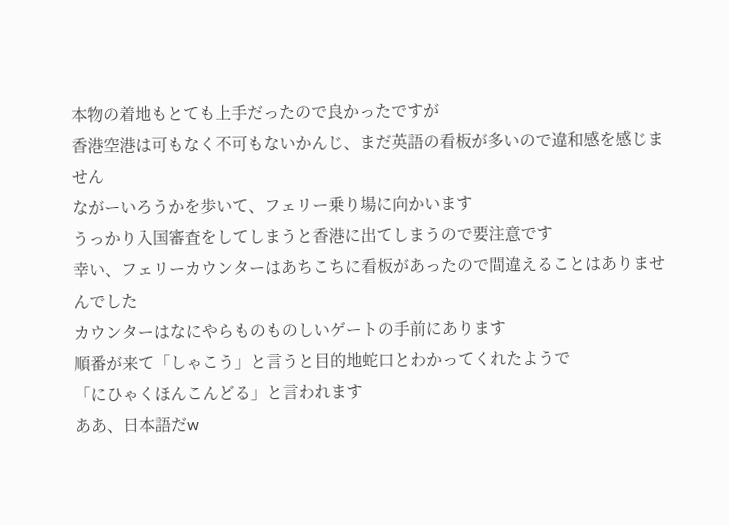本物の着地もとても上手だったので良かったですが
香港空港は可もなく不可もないかんじ、まだ英語の看板が多いので違和感を感じません
ながーいろうかを歩いて、フェリー乗り場に向かいます
うっかり入国審査をしてしまうと香港に出てしまうので要注意です
幸い、フェリーカウンターはあちこちに看板があったので間違えることはありませんでした
カウンターはなにやらものものしいゲートの手前にあります
順番が来て「しゃこう」と言うと目的地蛇口とわかってくれたようで
「にひゃくほんこんどる」と言われます
ああ、日本語だw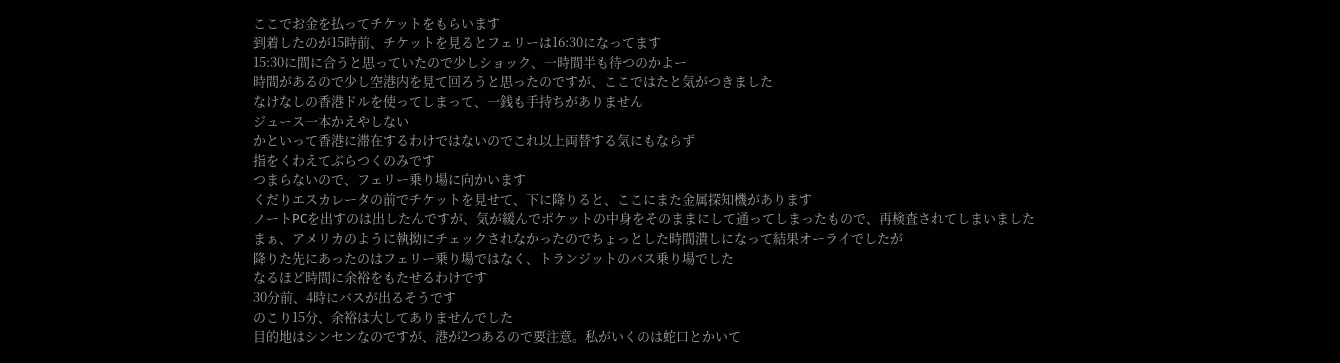ここでお金を払ってチケットをもらいます
到着したのが15時前、チケットを見るとフェリーは16:30になってます
15:30に間に合うと思っていたので少しショック、一時間半も待つのかよー
時間があるので少し空港内を見て回ろうと思ったのですが、ここではたと気がつきました
なけなしの香港ドルを使ってしまって、一銭も手持ちがありません
ジュース一本かえやしない
かといって香港に滞在するわけではないのでこれ以上両替する気にもならず
指をくわえてぶらつくのみです
つまらないので、フェリー乗り場に向かいます
くだりエスカレータの前でチケットを見せて、下に降りると、ここにまた金属探知機があります
ノートPCを出すのは出したんですが、気が緩んでポケットの中身をそのままにして通ってしまったもので、再検査されてしまいました
まぁ、アメリカのように執拗にチェックされなかったのでちょっとした時間潰しになって結果オーライでしたが
降りた先にあったのはフェリー乗り場ではなく、トランジットのバス乗り場でした
なるほど時間に余裕をもたせるわけです
30分前、4時にバスが出るそうです
のこり15分、余裕は大してありませんでした
目的地はシンセンなのですが、港が2つあるので要注意。私がいくのは蛇口とかいて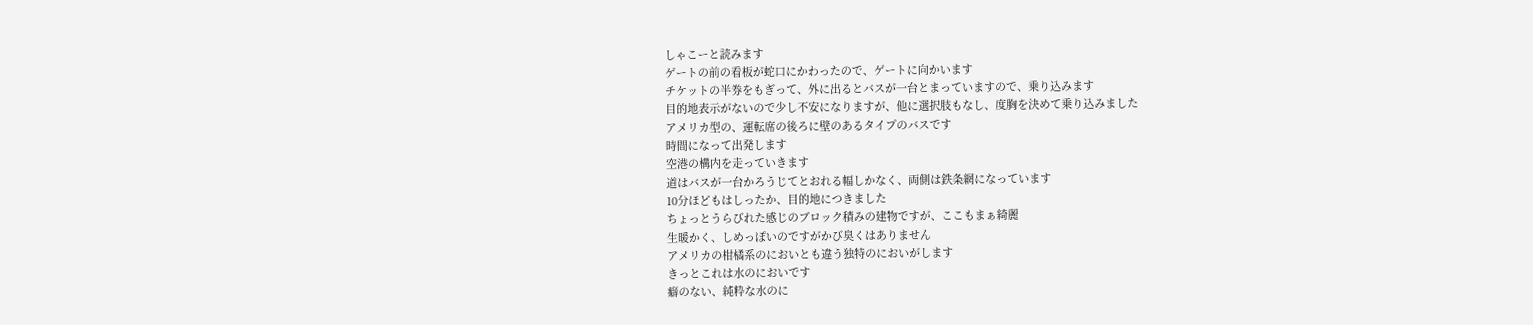しゃこーと読みます
ゲートの前の看板が蛇口にかわったので、ゲートに向かいます
チケットの半券をもぎって、外に出るとバスが一台とまっていますので、乗り込みます
目的地表示がないので少し不安になりますが、他に選択肢もなし、度胸を決めて乗り込みました
アメリカ型の、運転席の後ろに壁のあるタイプのバスです
時間になって出発します
空港の構内を走っていきます
道はバスが一台かろうじてとおれる幅しかなく、両側は鉄条網になっています
10分ほどもはしったか、目的地につきました
ちょっとうらびれた感じのブロック積みの建物ですが、ここもまぁ綺麗
生暖かく、しめっぽいのですがかび臭くはありません
アメリカの柑橘系のにおいとも違う独特のにおいがします
きっとこれは水のにおいです
癖のない、純粋な水のに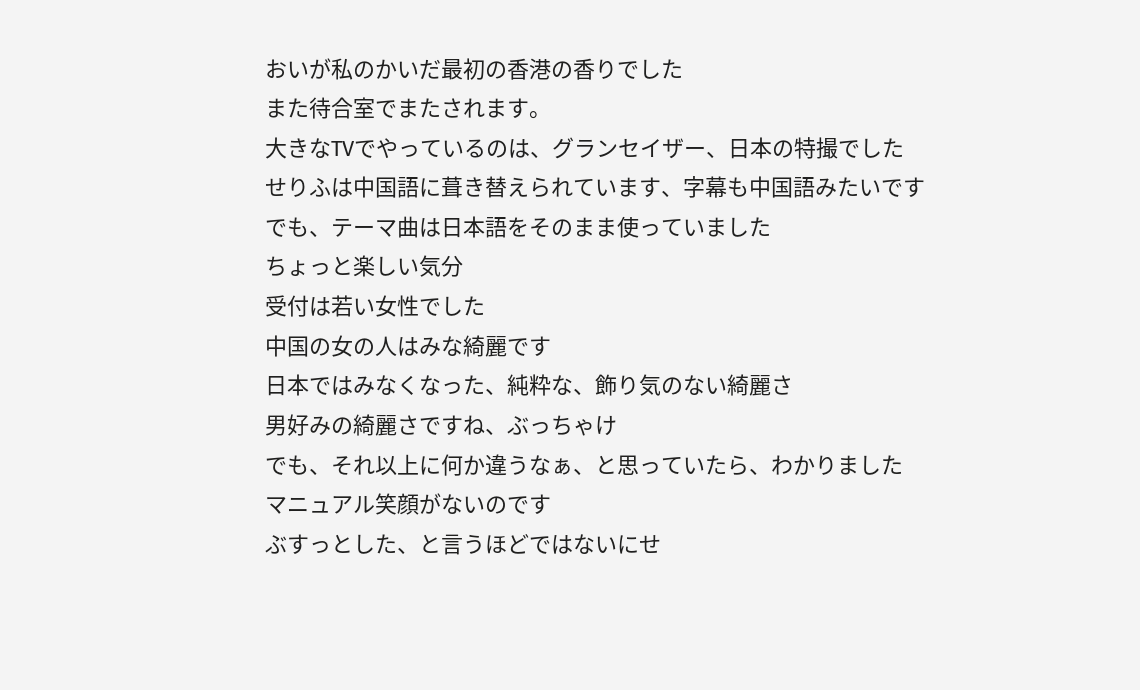おいが私のかいだ最初の香港の香りでした
また待合室でまたされます。
大きなTVでやっているのは、グランセイザー、日本の特撮でした
せりふは中国語に葺き替えられています、字幕も中国語みたいです
でも、テーマ曲は日本語をそのまま使っていました
ちょっと楽しい気分
受付は若い女性でした
中国の女の人はみな綺麗です
日本ではみなくなった、純粋な、飾り気のない綺麗さ
男好みの綺麗さですね、ぶっちゃけ
でも、それ以上に何か違うなぁ、と思っていたら、わかりました
マニュアル笑顔がないのです
ぶすっとした、と言うほどではないにせ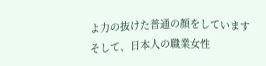よ力の抜けた普通の顔をしています
そして、日本人の職業女性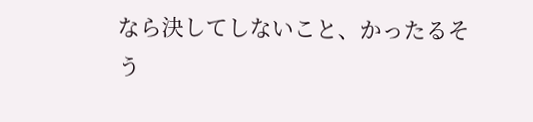なら決してしないこと、かったるそう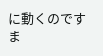に動くのです
ま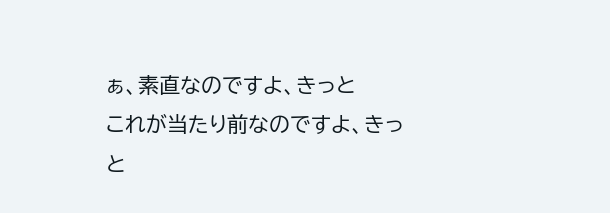ぁ、素直なのですよ、きっと
これが当たり前なのですよ、きっと